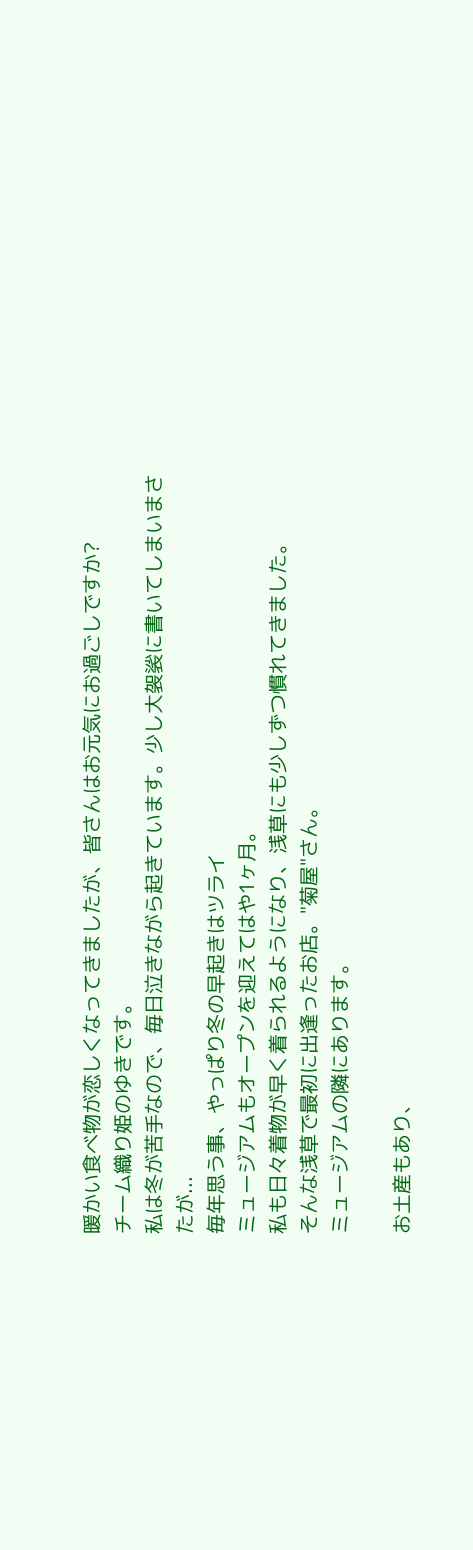暖かい食べ物が恋しくなってきましたが、皆さんはお元気にお過ごしですか?
チーム織り姫のゆきです。
私は冬が苦手なので、毎日泣きながら起きています。少し大袈裟に書いてしまいまさたが...
毎年思う事、やっぱり冬の早起きはツライ
ミュージアムもオープンを迎えてはや1ヶ月。
私も日々着物が早く着られるようになり、浅草にも少しずつ慣れてきました。
そんな浅草で最初に出逢ったお店。"菊屋"さん。
ミュージアムの隣にあります。

お土産もあり、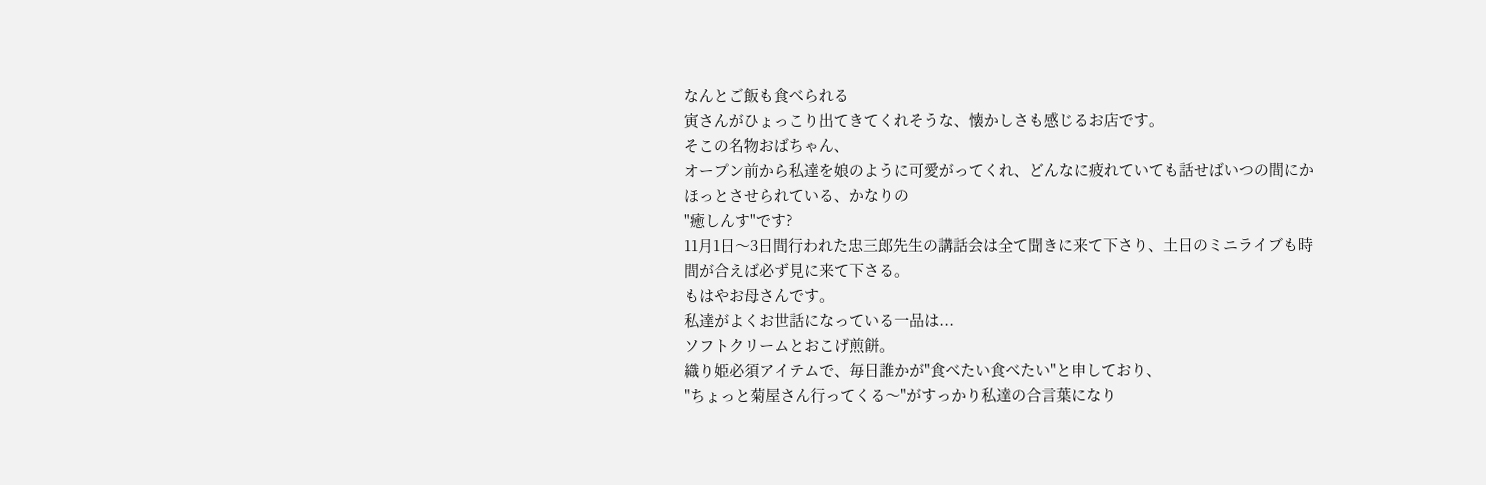なんとご飯も食べられる
寅さんがひょっこり出てきてくれそうな、懐かしさも感じるお店です。
そこの名物おばちゃん、
オープン前から私達を娘のように可愛がってくれ、どんなに疲れていても話せばいつの間にかほっとさせられている、かなりの
"癒しんす"です?
11月1日〜3日間行われた忠三郎先生の講話会は全て聞きに来て下さり、土日のミニライブも時間が合えば必ず見に来て下さる。
もはやお母さんです。
私達がよくお世話になっている一品は...
ソフトクリームとおこげ煎餅。
織り姫必須アイテムで、毎日誰かが"食べたい食べたい"と申しており、
"ちょっと菊屋さん行ってくる〜"がすっかり私達の合言葉になり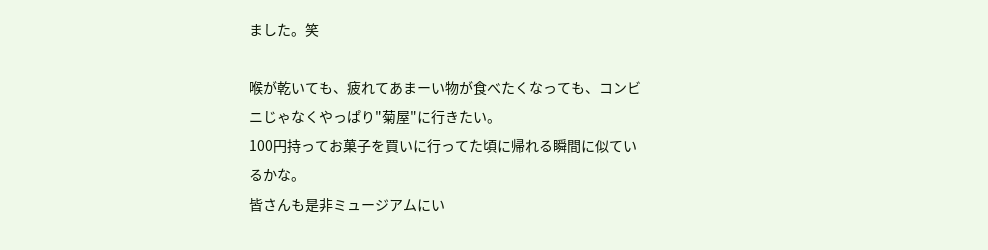ました。笑

喉が乾いても、疲れてあまーい物が食べたくなっても、コンビニじゃなくやっぱり"菊屋"に行きたい。
100円持ってお菓子を買いに行ってた頃に帰れる瞬間に似ているかな。
皆さんも是非ミュージアムにい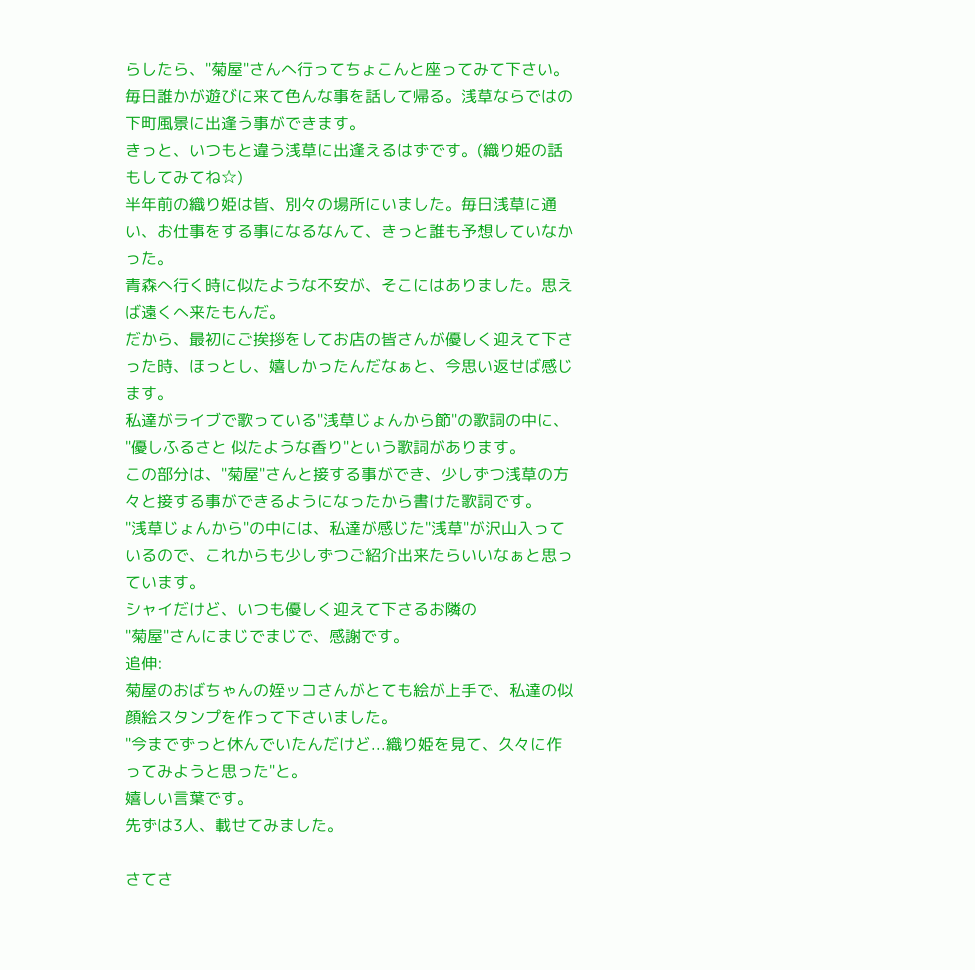らしたら、"菊屋"さんへ行ってちょこんと座ってみて下さい。
毎日誰かが遊びに来て色んな事を話して帰る。浅草ならではの下町風景に出逢う事ができます。
きっと、いつもと違う浅草に出逢えるはずです。(織り姫の話もしてみてね☆)
半年前の織り姫は皆、別々の場所にいました。毎日浅草に通い、お仕事をする事になるなんて、きっと誰も予想していなかった。
青森へ行く時に似たような不安が、そこにはありました。思えば遠くへ来たもんだ。
だから、最初にご挨拶をしてお店の皆さんが優しく迎えて下さった時、ほっとし、嬉しかったんだなぁと、今思い返せば感じます。
私達がライブで歌っている"浅草じょんから節"の歌詞の中に、
"優しふるさと 似たような香り"という歌詞があります。
この部分は、"菊屋"さんと接する事ができ、少しずつ浅草の方々と接する事ができるようになったから書けた歌詞です。
"浅草じょんから"の中には、私達が感じた"浅草"が沢山入っているので、これからも少しずつご紹介出来たらいいなぁと思っています。
シャイだけど、いつも優しく迎えて下さるお隣の
"菊屋"さんにまじでまじで、感謝です。
追伸:
菊屋のおばちゃんの姪ッコさんがとても絵が上手で、私達の似顔絵スタンプを作って下さいました。
"今までずっと休んでいたんだけど...織り姫を見て、久々に作ってみようと思った"と。
嬉しい言葉です。
先ずは3人、載せてみました。

さてさ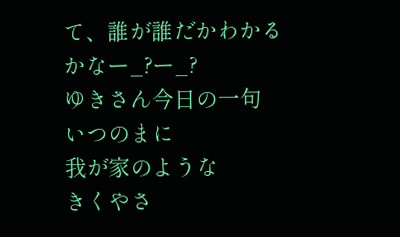て、誰が誰だかわかるかなー_?ー_?
ゆきさん今日の一句
いつのまに
我が家のような
きくやさ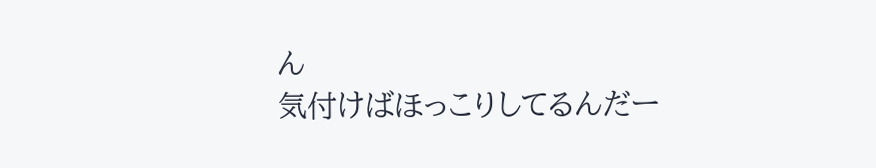ん
気付けばほっこりしてるんだー